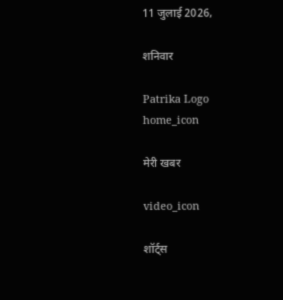11 जुलाई 2026,

शनिवार

Patrika Logo
home_icon

मेरी खबर

video_icon

शॉर्ट्स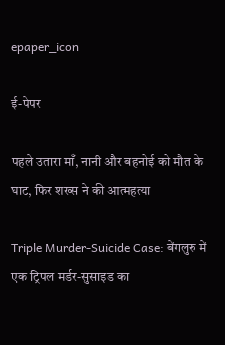epaper_icon

ई-पेपर

पहले उतारा माँ, नानी और बहनोई को मौत के घाट, फिर शख्स ने की आत्महत्या

Triple Murder-Suicide Case: बेंगलुरु में एक ट्रिपल मर्डर-सुसाइड का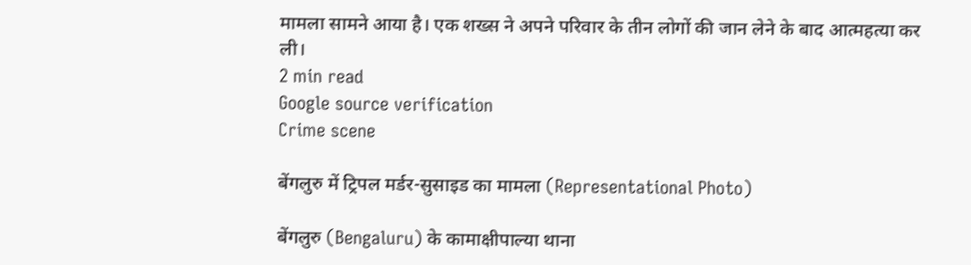मामला सामने आया है। एक शख्स ने अपने परिवार के तीन लोगों की जान लेने के बाद आत्महत्या कर ली।
2 min read
Google source verification
Crime scene

बेंगलुरु में ट्रिपल मर्डर-सुसाइड का मामला (Representational Photo)

बेंगलुरु (Bengaluru) के कामाक्षीपाल्या थाना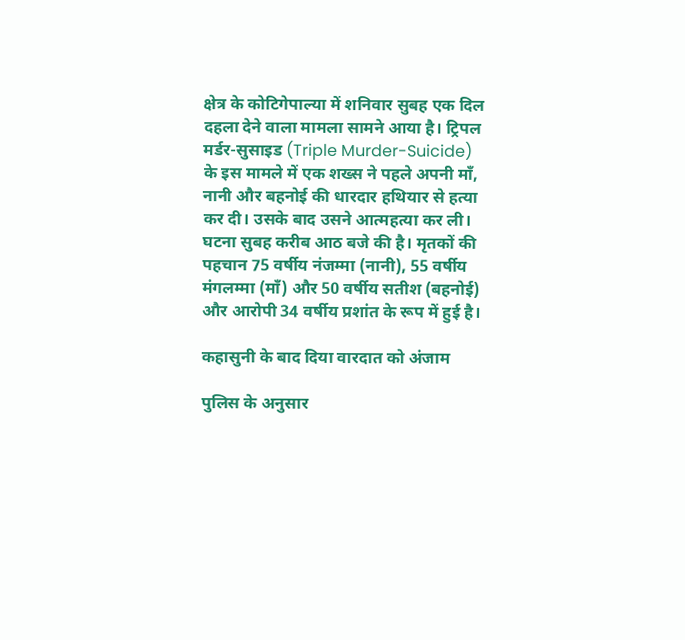क्षेत्र के कोटिगेपाल्या में शनिवार सुबह एक दिल दहला देने वाला मामला सामने आया है। ट्रिपल मर्डर-सुसाइड (Triple Murder-Suicide) के इस मामले में एक शख्स ने पहले अपनी माँ, नानी और बहनोई की धारदार हथियार से हत्या कर दी। उसके बाद उसने आत्महत्या कर ली। घटना सुबह करीब आठ बजे की है। मृतकों की पहचान 75 वर्षीय नंजम्मा (नानी), 55 वर्षीय मंगलम्मा (माँ) और 50 वर्षीय सतीश (बहनोई) और आरोपी 34 वर्षीय प्रशांत के रूप में हुई है।

कहासुनी के बाद दिया वारदात को अंजाम

पुलिस के अनुसार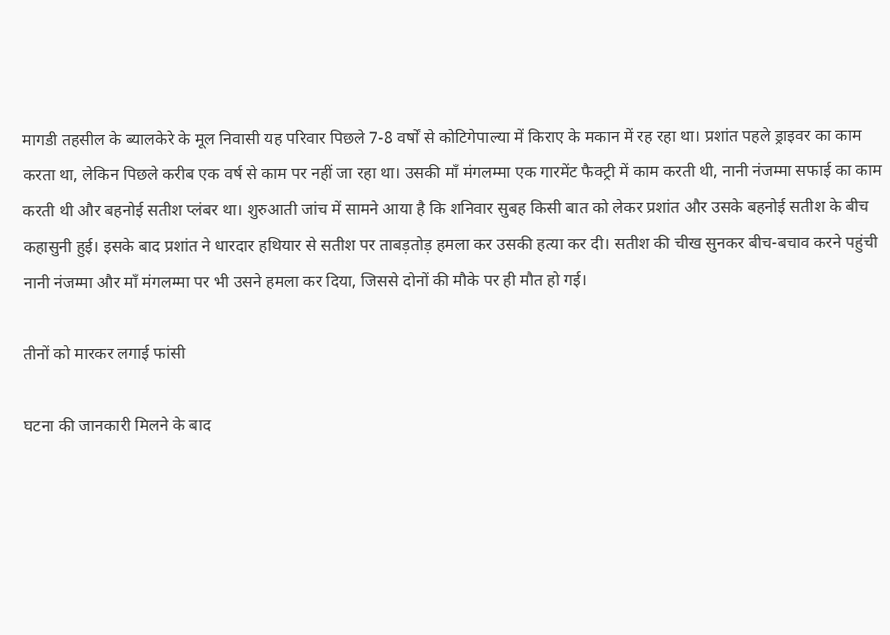मागडी तहसील के ब्यालकेरे के मूल निवासी यह परिवार पिछले 7-8 वर्षों से कोटिगेपाल्या में किराए के मकान में रह रहा था। प्रशांत पहले ड्राइवर का काम करता था, लेकिन पिछले करीब एक वर्ष से काम पर नहीं जा रहा था। उसकी माँ मंगलम्मा एक गारमेंट फैक्ट्री में काम करती थी, नानी नंजम्मा सफाई का काम करती थी और बहनोई सतीश प्लंबर था। शुरुआती जांच में सामने आया है कि शनिवार सुबह किसी बात को लेकर प्रशांत और उसके बहनोई सतीश के बीच कहासुनी हुई। इसके बाद प्रशांत ने धारदार हथियार से सतीश पर ताबड़तोड़ हमला कर उसकी हत्या कर दी। सतीश की चीख सुनकर बीच-बचाव करने पहुंची नानी नंजम्मा और माँ मंगलम्मा पर भी उसने हमला कर दिया, जिससे दोनों की मौके पर ही मौत हो गई।

तीनों को मारकर लगाई फांसी

घटना की जानकारी मिलने के बाद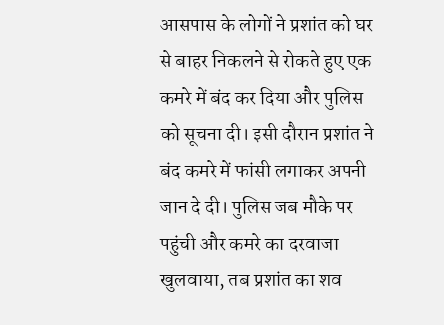आसपास के लोगों ने प्रशांत को घर से बाहर निकलने से रोकते हुए एक कमरे में बंद कर दिया और पुलिस को सूचना दी। इसी दौरान प्रशांत ने बंद कमरे में फांसी लगाकर अपनी जान दे दी। पुलिस जब मौके पर पहुंची और कमरे का दरवाजा खुलवाया, तब प्रशांत का शव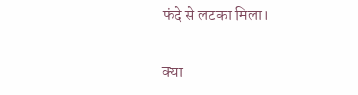फंदे से लटका मिला।

क्या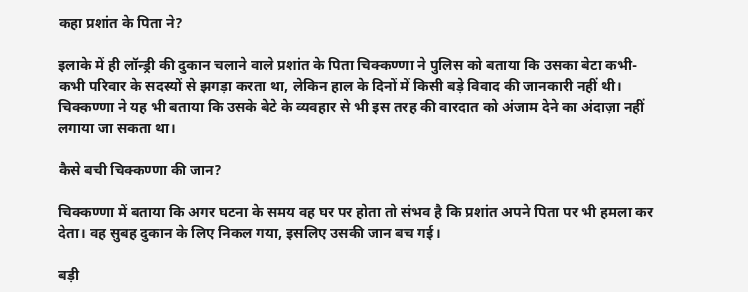कहा प्रशांत के पिता ने?

इलाके में ही लॉन्ड्री की दुकान चलाने वाले प्रशांत के पिता चिक्कण्णा ने पुलिस को बताया कि उसका बेटा कभी-कभी परिवार के सदस्यों से झगड़ा करता था, लेकिन हाल के दिनों में किसी बड़े विवाद की जानकारी नहीं थी। चिक्कण्णा ने यह भी बताया कि उसके बेटे के व्यवहार से भी इस तरह की वारदात को अंजाम देने का अंदाज़ा नहीं लगाया जा सकता था।

कैसे बची चिक्कण्णा की जान?

चिक्कण्णा में बताया कि अगर घटना के समय वह घर पर होता तो संभव है कि प्रशांत अपने पिता पर भी हमला कर देता। वह सुबह दुकान के लिए निकल गया, इसलिए उसकी जान बच गई।

बड़ी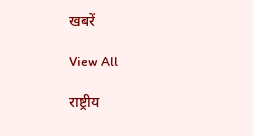खबरें

View All

राष्ट्रीय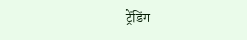ट्रेंडिंग